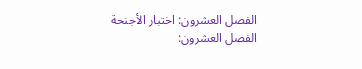الفصل العشرون: اختبار الأجنحة
الفصل العشرون: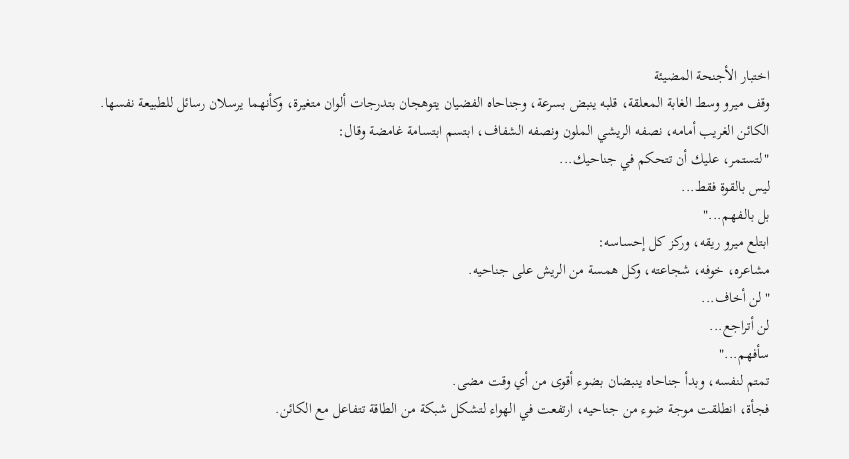اختبار الأجنحة المضيئة
وقف ميرو وسط الغابة المعلقة، قلبه ينبض بسرعة، وجناحاه الفضيان يتوهجان بتدرجات ألوان متغيرة، وكأنهما يرسلان رسائل للطبيعة نفسها.
الكائن الغريب أمامه، نصفه الريشي الملون ونصفه الشفاف، ابتسم ابتسامة غامضة وقال:
"لتستمر، عليك أن تتحكم في جناحيك...
ليس بالقوة فقط...
بل بالـفهم..."
ابتلع ميرو ريقه، وركز كل إحساسه:
مشاعره، خوفه، شجاعته، وكل همسة من الريش على جناحيه.
"لن أخاف...
لن أتراجع...
سأفهم..."
تمتم لنفسه، وبدأ جناحاه ينبضان بضوء أقوى من أي وقت مضى.
فجأة، انطلقت موجة ضوء من جناحيه، ارتفعت في الهواء لتشكل شبكة من الطاقة تتفاعل مع الكائن.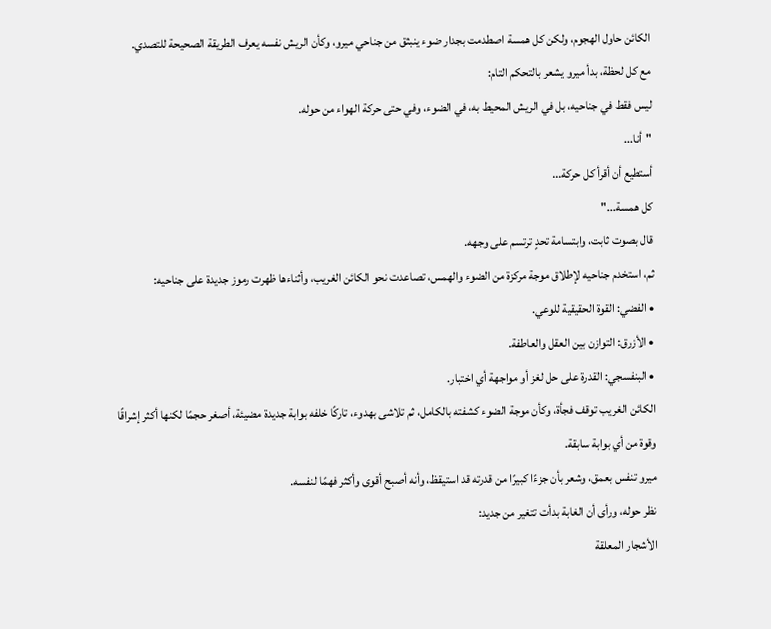الكائن حاول الهجوم، ولكن كل همسة اصطدمت بجدار ضوء ينبثق من جناحي ميرو، وكأن الريش نفسه يعرف الطريقة الصحيحة للتصدي.
مع كل لحظة، بدأ ميرو يشعر بالتحكم التام:
ليس فقط في جناحيه، بل في الريش المحيط به، في الضوء، وفي حتى حركة الهواء من حوله.
"أنا...
أستطيع أن أقرأ كل حركة...
كل همسة..."
قال بصوت ثابت، وابتسامة تحدٍ ترتسم على وجهه.
ثم، استخدم جناحيه لإطلاق موجة مركزة من الضوء والهمس، تصاعدت نحو الكائن الغريب، وأثناءها ظهرت رموز جديدة على جناحيه:
• الفضي: القوة الحقيقية للوعي.
• الأزرق: التوازن بين العقل والعاطفة.
• البنفسجي: القدرة على حل لغز أو مواجهة أي اختبار.
الكائن الغريب توقف فجأة، وكأن موجة الضوء كشفته بالكامل، ثم تلاشى بهدوء، تاركًا خلفه بوابة جديدة مضيئة، أصغر حجمًا لكنها أكثر إشراقًا وقوة من أي بوابة سابقة.
ميرو تنفس بعمق، وشعر بأن جزءًا كبيرًا من قدرته قد استيقظ، وأنه أصبح أقوى وأكثر فهمًا لنفسه.
نظر حوله، ورأى أن الغابة بدأت تتغير من جديد:
الأشجار المعلقة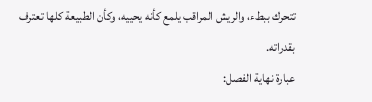تتحرك ببطء، والريش المراقب يلمع كأنه يحييه، وكأن الطبيعة كلها تعترف بقدراته.
عبارة نهاية الفصل: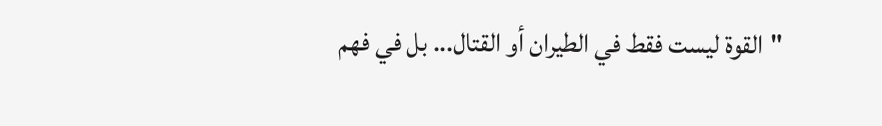"القوة ليست فقط في الطيران أو القتال... بل في فهم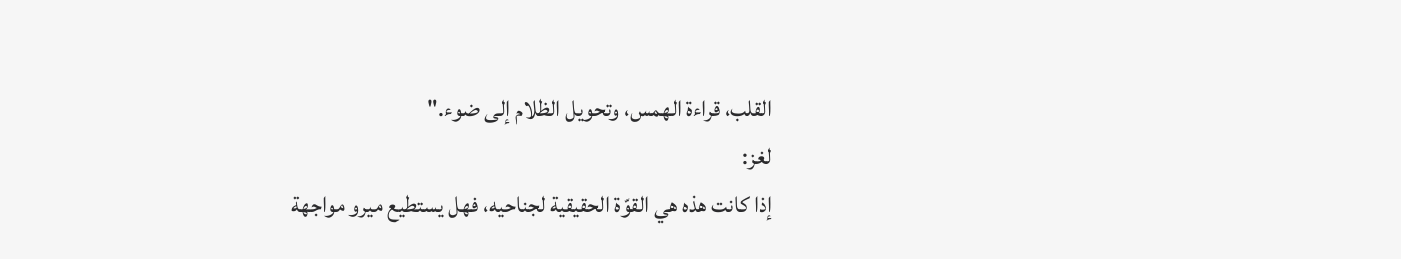القلب، قراءة الهمس، وتحويل الظلام إلى ضوء."
لغز:
إذا كانت هذه هي القوّة الحقيقية لجناحيه، فهل يستطيع ميرو مواجهة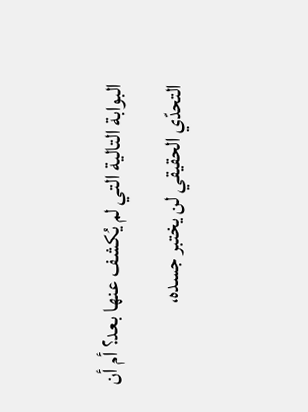البوابة التالية التي لم يُكشف عنها بعد؟ أم أن التحدّي الحقيقي لن يختبر جسده،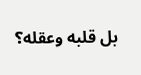بل قلبه وعقله؟